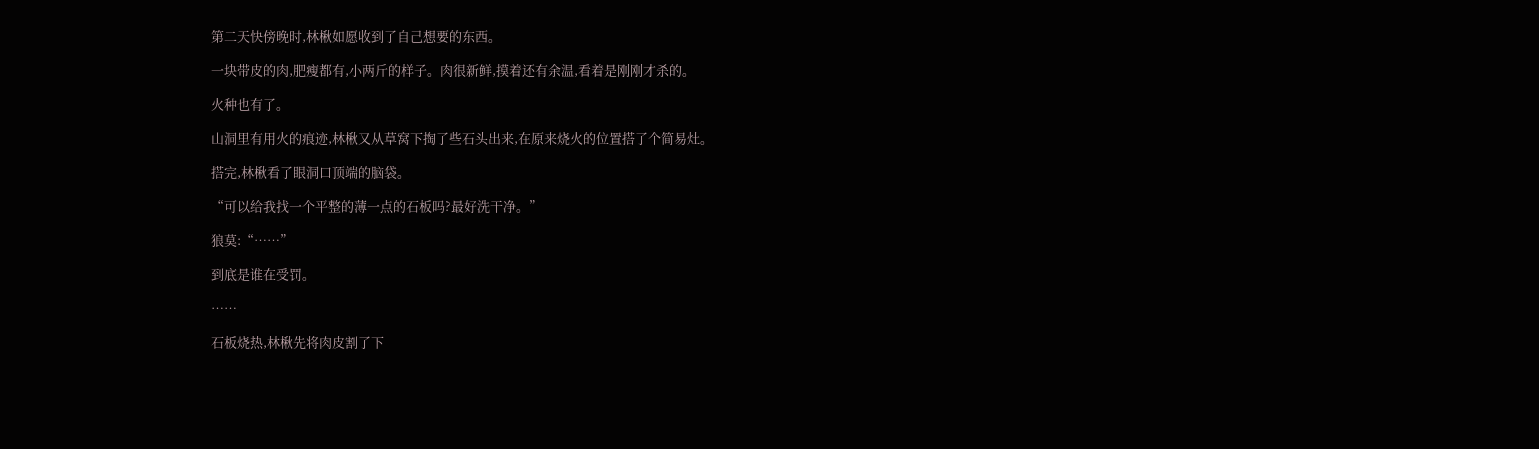第二天快傍晚时,林楸如愿收到了自己想要的东西。

一块带皮的肉,肥瘦都有,小两斤的样子。肉很新鲜,摸着还有余温,看着是刚刚才杀的。

火种也有了。

山洞里有用火的痕迹,林楸又从草窝下掏了些石头出来,在原来烧火的位置搭了个简易灶。

搭完,林楸看了眼洞口顶端的脑袋。

“可以给我找一个平整的薄一点的石板吗?最好洗干净。”

狼莫:“……”

到底是谁在受罚。

……

石板烧热,林楸先将肉皮割了下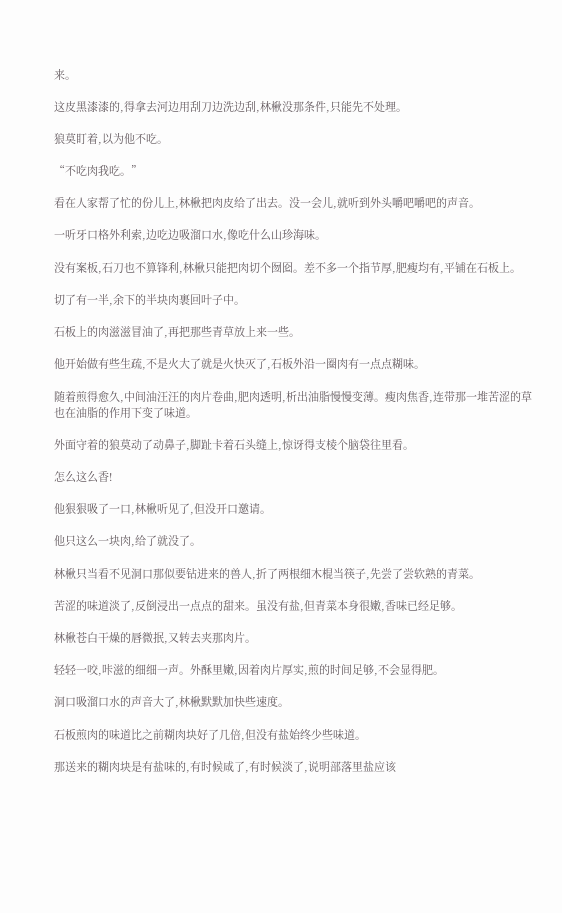来。

这皮黑漆漆的,得拿去河边用刮刀边洗边刮,林楸没那条件,只能先不处理。

狼莫盯着,以为他不吃。

“不吃肉我吃。”

看在人家帮了忙的份儿上,林楸把肉皮给了出去。没一会儿,就听到外头嚼吧嚼吧的声音。

一听牙口格外利索,边吃边吸溜口水,像吃什么山珍海味。

没有案板,石刀也不算锋利,林楸只能把肉切个囫囵。差不多一个指节厚,肥瘦均有,平铺在石板上。

切了有一半,余下的半块肉裹回叶子中。

石板上的肉滋滋冒油了,再把那些青草放上来一些。

他开始做有些生疏,不是火大了就是火快灭了,石板外沿一圈肉有一点点糊味。

随着煎得愈久,中间油汪汪的肉片卷曲,肥肉透明,析出油脂慢慢变薄。瘦肉焦香,连带那一堆苦涩的草也在油脂的作用下变了味道。

外面守着的狼莫动了动鼻子,脚趾卡着石头缝上,惊讶得支棱个脑袋往里看。

怎么这么香!

他狠狠吸了一口,林楸听见了,但没开口邀请。

他只这么一块肉,给了就没了。

林楸只当看不见洞口那似要钻进来的兽人,折了两根细木棍当筷子,先尝了尝软熟的青菜。

苦涩的味道淡了,反倒浸出一点点的甜来。虽没有盐,但青菜本身很嫩,香味已经足够。

林楸苍白干燥的唇微抿,又转去夹那肉片。

轻轻一咬,咔滋的细细一声。外酥里嫩,因着肉片厚实,煎的时间足够,不会显得肥。

洞口吸溜口水的声音大了,林楸默默加快些速度。

石板煎肉的味道比之前糊肉块好了几倍,但没有盐始终少些味道。

那送来的糊肉块是有盐味的,有时候咸了,有时候淡了,说明部落里盐应该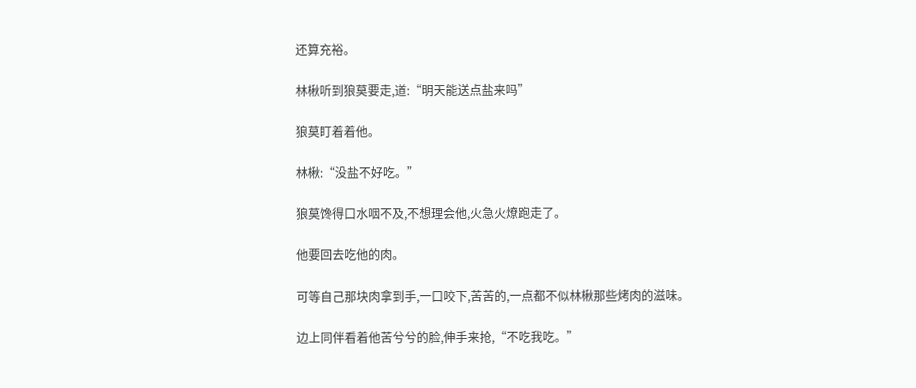还算充裕。

林楸听到狼莫要走,道:“明天能送点盐来吗”

狼莫盯着着他。

林楸:“没盐不好吃。”

狼莫馋得口水咽不及,不想理会他,火急火燎跑走了。

他要回去吃他的肉。

可等自己那块肉拿到手,一口咬下,苦苦的,一点都不似林楸那些烤肉的滋味。

边上同伴看着他苦兮兮的脸,伸手来抢,“不吃我吃。”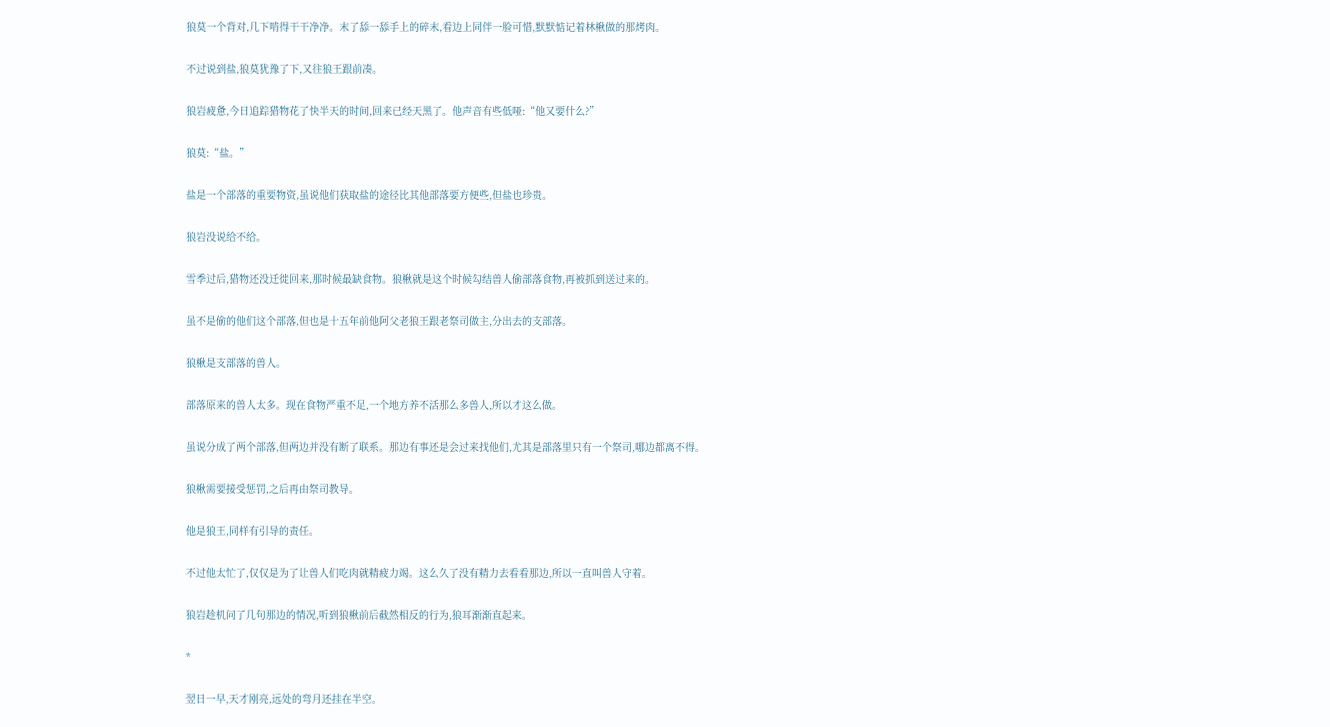狼莫一个背对,几下啃得干干净净。末了舔一舔手上的碎末,看边上同伴一脸可惜,默默惦记着林楸做的那烤肉。

不过说到盐,狼莫犹豫了下,又往狼王跟前凑。

狼岩疲惫,今日追踪猎物花了快半天的时间,回来已经天黑了。他声音有些低哑:“他又要什么?”

狼莫:“盐。”

盐是一个部落的重要物资,虽说他们获取盐的途径比其他部落要方便些,但盐也珍贵。

狼岩没说给不给。

雪季过后,猎物还没迁徙回来,那时候最缺食物。狼楸就是这个时候勾结兽人偷部落食物,再被抓到送过来的。

虽不是偷的他们这个部落,但也是十五年前他阿父老狼王跟老祭司做主,分出去的支部落。

狼楸是支部落的兽人。

部落原来的兽人太多。现在食物严重不足,一个地方养不活那么多兽人,所以才这么做。

虽说分成了两个部落,但两边并没有断了联系。那边有事还是会过来找他们,尤其是部落里只有一个祭司,哪边都离不得。

狼楸需要接受惩罚,之后再由祭司教导。

他是狼王,同样有引导的责任。

不过他太忙了,仅仅是为了让兽人们吃肉就精疲力竭。这么久了没有精力去看看那边,所以一直叫兽人守着。

狼岩趁机问了几句那边的情况,听到狼楸前后截然相反的行为,狼耳渐渐直起来。

*

翌日一早,天才刚亮,远处的弯月还挂在半空。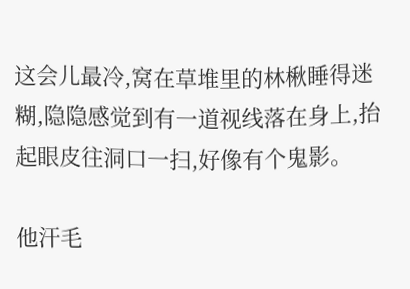这会儿最冷,窝在草堆里的林楸睡得迷糊,隐隐感觉到有一道视线落在身上,抬起眼皮往洞口一扫,好像有个鬼影。

他汗毛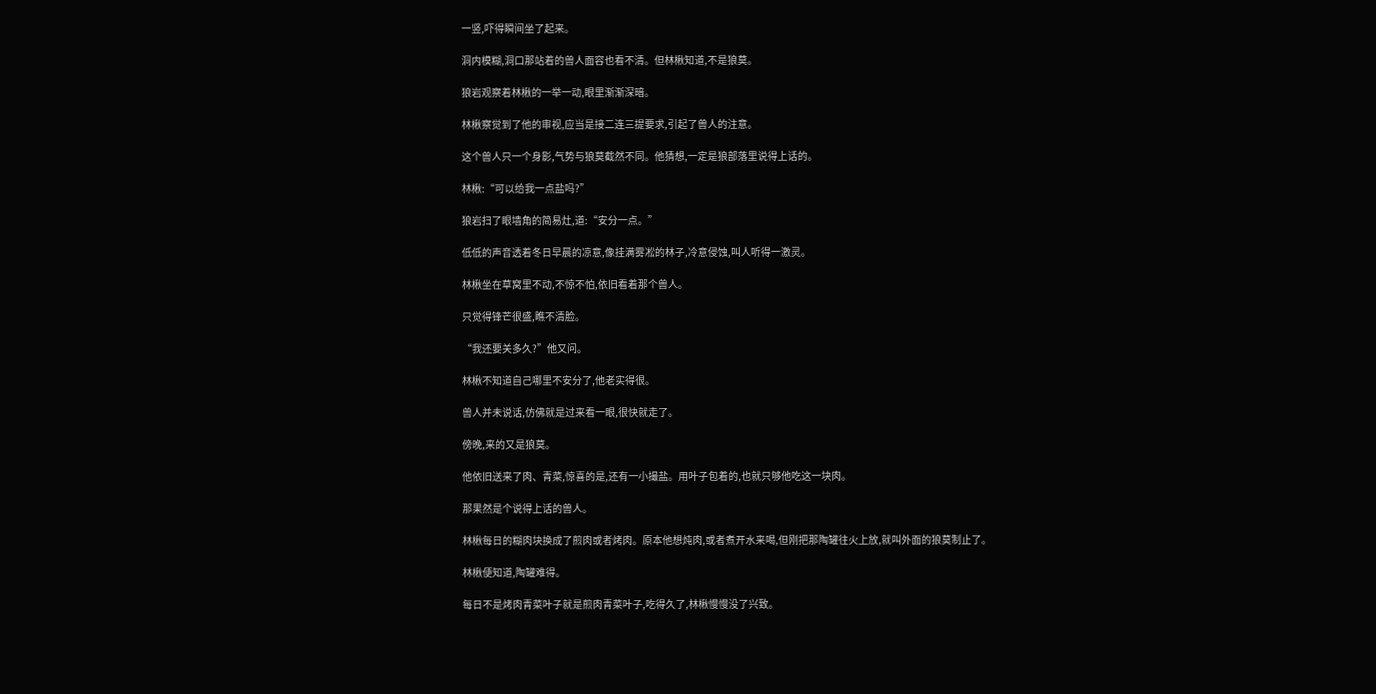一竖,吓得瞬间坐了起来。

洞内模糊,洞口那站着的兽人面容也看不清。但林楸知道,不是狼莫。

狼岩观察着林楸的一举一动,眼里渐渐深暗。

林楸察觉到了他的审视,应当是接二连三提要求,引起了兽人的注意。

这个兽人只一个身影,气势与狼莫截然不同。他猜想,一定是狼部落里说得上话的。

林楸:“可以给我一点盐吗?”

狼岩扫了眼墙角的简易灶,道:“安分一点。”

低低的声音透着冬日早晨的凉意,像挂满雾凇的林子,冷意侵蚀,叫人听得一激灵。

林楸坐在草窝里不动,不惊不怕,依旧看着那个兽人。

只觉得锋芒很盛,瞧不清脸。

“我还要关多久?”他又问。

林楸不知道自己哪里不安分了,他老实得很。

兽人并未说话,仿佛就是过来看一眼,很快就走了。

傍晚,来的又是狼莫。

他依旧送来了肉、青菜,惊喜的是,还有一小撮盐。用叶子包着的,也就只够他吃这一块肉。

那果然是个说得上话的兽人。

林楸每日的糊肉块换成了煎肉或者烤肉。原本他想炖肉,或者煮开水来喝,但刚把那陶罐往火上放,就叫外面的狼莫制止了。

林楸便知道,陶罐难得。

每日不是烤肉青菜叶子就是煎肉青菜叶子,吃得久了,林楸慢慢没了兴致。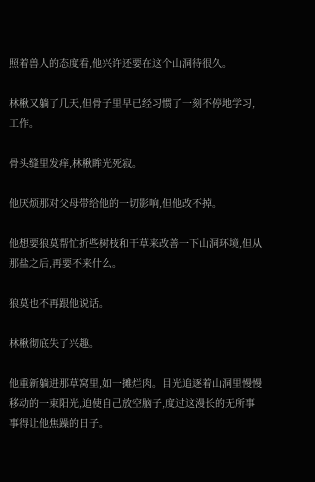照着兽人的态度看,他兴许还要在这个山洞待很久。

林楸又躺了几天,但骨子里早已经习惯了一刻不停地学习,工作。

骨头缝里发痒,林楸眸光死寂。

他厌烦那对父母带给他的一切影响,但他改不掉。

他想要狼莫帮忙折些树枝和干草来改善一下山洞环境,但从那盐之后,再要不来什么。

狼莫也不再跟他说话。

林楸彻底失了兴趣。

他重新躺进那草窝里,如一摊烂肉。目光追逐着山洞里慢慢移动的一束阳光,迫使自己放空脑子,度过这漫长的无所事事得让他焦躁的日子。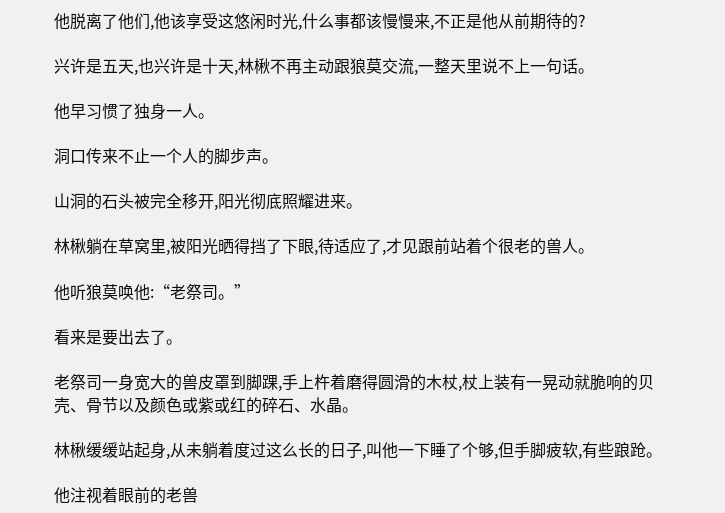他脱离了他们,他该享受这悠闲时光,什么事都该慢慢来,不正是他从前期待的?

兴许是五天,也兴许是十天,林楸不再主动跟狼莫交流,一整天里说不上一句话。

他早习惯了独身一人。

洞口传来不止一个人的脚步声。

山洞的石头被完全移开,阳光彻底照耀进来。

林楸躺在草窝里,被阳光晒得挡了下眼,待适应了,才见跟前站着个很老的兽人。

他听狼莫唤他:“老祭司。”

看来是要出去了。

老祭司一身宽大的兽皮罩到脚踝,手上杵着磨得圆滑的木杖,杖上装有一晃动就脆响的贝壳、骨节以及颜色或紫或红的碎石、水晶。

林楸缓缓站起身,从未躺着度过这么长的日子,叫他一下睡了个够,但手脚疲软,有些踉跄。

他注视着眼前的老兽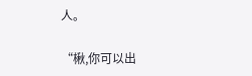人。

“楸,你可以出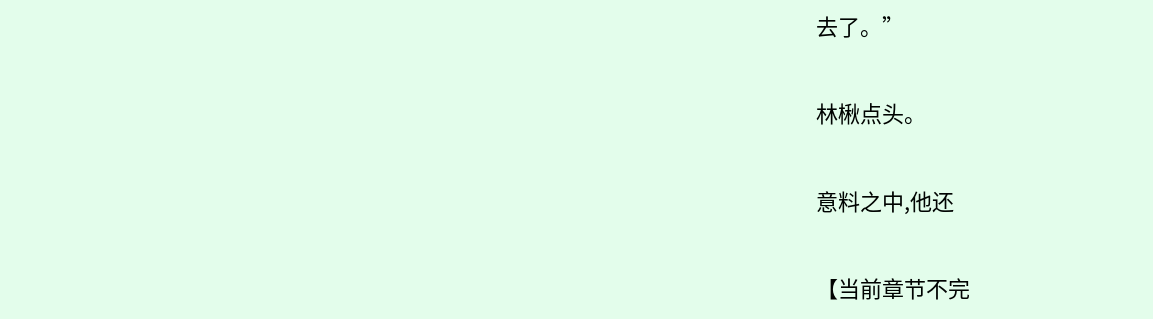去了。”

林楸点头。

意料之中,他还

【当前章节不完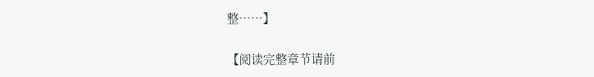整……】

【阅读完整章节请前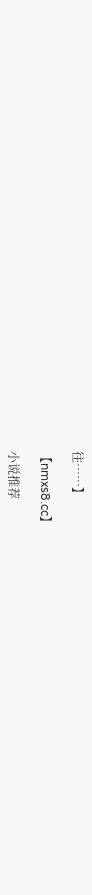往……】

【nmxs8.cc】

小说推荐